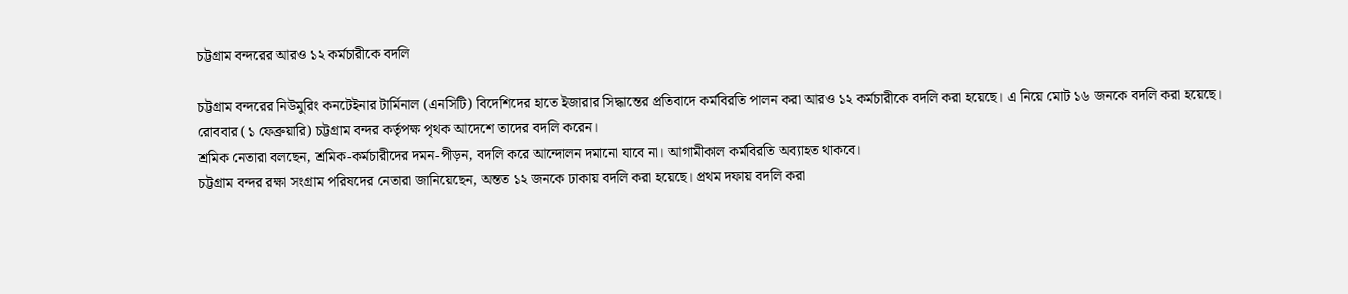চট্টগ্রাম বন্দরের আরও ১২ কর্মচারীকে বদলি

চট্টগ্রাম বন্দরের নিউমুরিং কনটেইনার টার্মিনাল (এনসিটি) বিদেশিদের হাতে ইজারার সিদ্ধান্তের প্রতিবাদে কর্মবিরতি পালন করা আরও ১২ কর্মচারীকে বদলি করা হয়েছে। এ নিয়ে মোট ১৬ জনকে বদলি করা হয়েছে।
রোববার (১ ফেব্রুয়ারি) চট্টগ্রাম বন্দর কর্তৃপক্ষ পৃথক আদেশে তাদের বদলি করেন।
শ্রমিক নেতারা বলছেন, শ্রমিক-কর্মচারীদের দমন-পীড়ন, বদলি করে আন্দোলন দমানো যাবে না। আগামীকাল কর্মবিরতি অব্যাহত থাকবে।
চট্টগ্রাম বন্দর রক্ষা সংগ্রাম পরিষদের নেতারা জানিয়েছেন, অন্তত ১২ জনকে ঢাকায় বদলি করা হয়েছে। প্রথম দফায় বদলি করা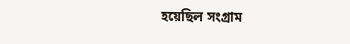হয়েছিল সংগ্রাম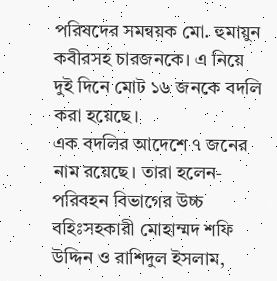পরিষদের সমন্বয়ক মো. হুমায়ুন কবীরসহ চারজনকে। এ নিয়ে দুই দিনে মোট ১৬ জনকে বদলি করা হয়েছে।
এক বদলির আদেশে ৭ জনের নাম রয়েছে। তারা হলেন- পরিবহন বিভাগের উচ্চ বহিঃসহকারী মোহাম্মদ শফি উদ্দিন ও রাশিদুল ইসলাম,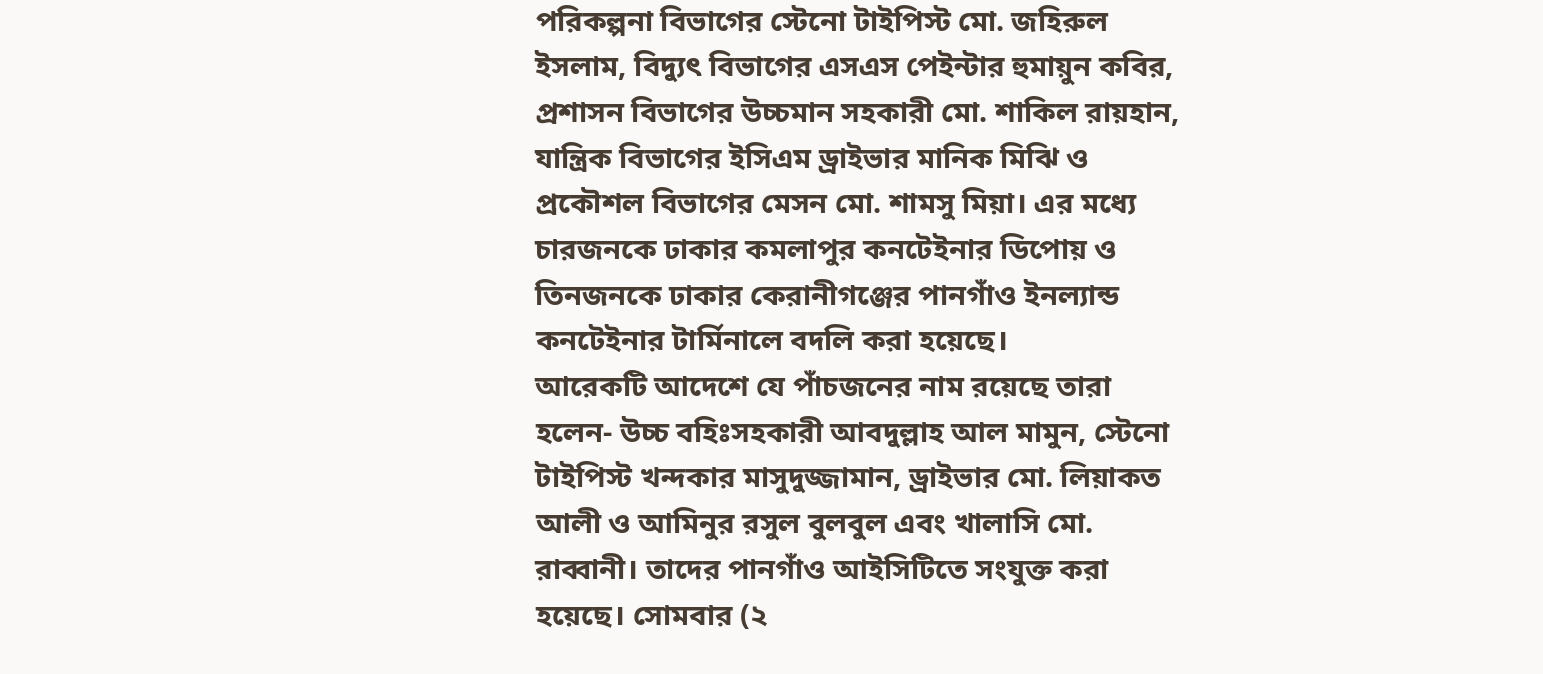পরিকল্পনা বিভাগের স্টেনো টাইপিস্ট মো. জহিরুল ইসলাম, বিদ্যুৎ বিভাগের এসএস পেইন্টার হুমায়ুন কবির, প্রশাসন বিভাগের উচ্চমান সহকারী মো. শাকিল রায়হান, যান্ত্রিক বিভাগের ইসিএম ড্রাইভার মানিক মিঝি ও প্রকৌশল বিভাগের মেসন মো. শামসু মিয়া। এর মধ্যে চারজনকে ঢাকার কমলাপুর কনটেইনার ডিপোয় ও তিনজনকে ঢাকার কেরানীগঞ্জের পানগাঁও ইনল্যান্ড কনটেইনার টার্মিনালে বদলি করা হয়েছে।
আরেকটি আদেশে যে পাঁচজনের নাম রয়েছে তারা হলেন- উচ্চ বহিঃসহকারী আবদুল্লাহ আল মামুন, স্টেনো টাইপিস্ট খন্দকার মাসুদুজ্জামান, ড্রাইভার মো. লিয়াকত আলী ও আমিনুর রসুল বুলবুল এবং খালাসি মো. রাব্বানী। তাদের পানগাঁও আইসিটিতে সংযুক্ত করা হয়েছে। সোমবার (২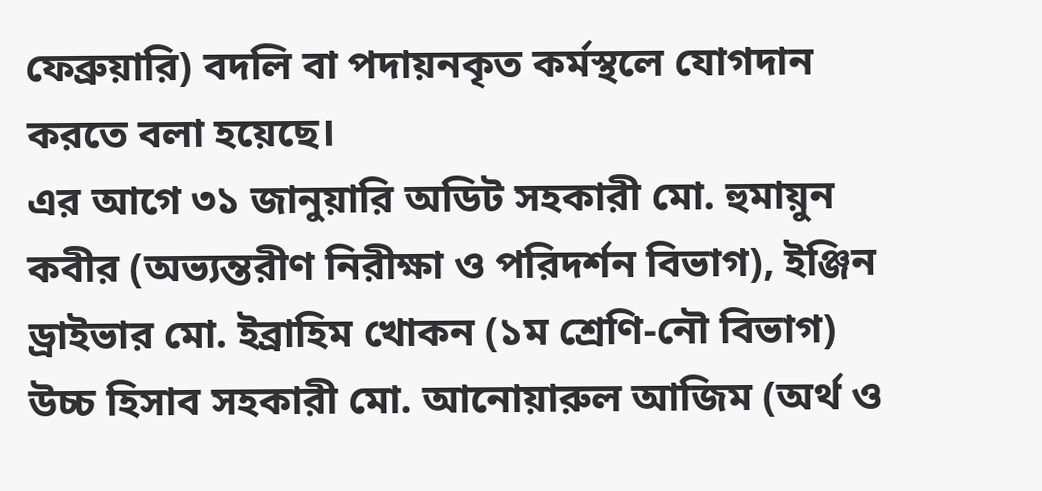ফেব্রুয়ারি) বদলি বা পদায়নকৃত কর্মস্থলে যোগদান করতে বলা হয়েছে।
এর আগে ৩১ জানুয়ারি অডিট সহকারী মো. হুমায়ুন কবীর (অভ্যন্তরীণ নিরীক্ষা ও পরিদর্শন বিভাগ), ইঞ্জিন ড্রাইভার মো. ইব্রাহিম খোকন (১ম শ্রেণি-নৌ বিভাগ) উচ্চ হিসাব সহকারী মো. আনোয়ারুল আজিম (অর্থ ও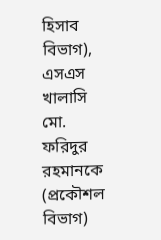হিসাব বিভাগ), এসএস খালাসি মো. ফরিদুর রহমানকে (প্রকৌশল বিভাগ)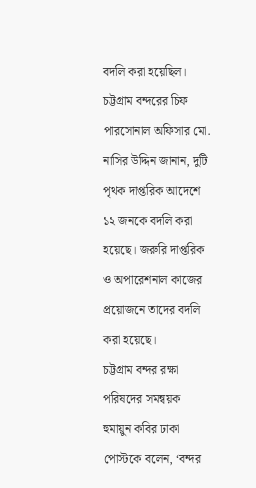বদলি করা হয়েছিল।
চট্টগ্রাম বন্দরের চিফ পারসোনাল অফিসার মো. নাসির উদ্দিন জানান, দুটি পৃথক দাপ্তরিক আদেশে ১২ জনকে বদলি করা হয়েছে। জরুরি দাপ্তরিক ও অপারেশনাল কাজের প্রয়োজনে তাদের বদলি করা হয়েছে।
চট্টগ্রাম বন্দর রক্ষা পরিষদের সমন্বয়ক হুমায়ুন কবির ঢাকা পোস্টকে বলেন, ‘বন্দর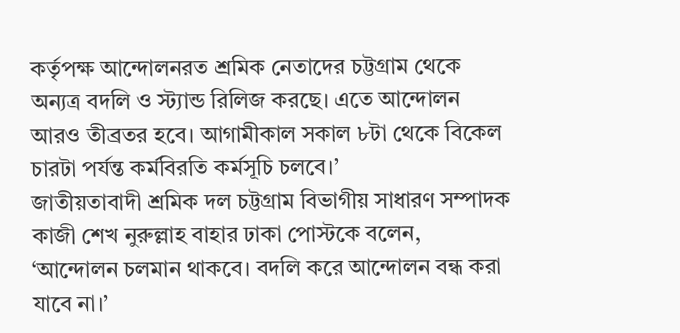কর্তৃপক্ষ আন্দোলনরত শ্রমিক নেতাদের চট্টগ্রাম থেকে অন্যত্র বদলি ও স্ট্যান্ড রিলিজ করছে। এতে আন্দোলন আরও তীব্রতর হবে। আগামীকাল সকাল ৮টা থেকে বিকেল চারটা পর্যন্ত কর্মবিরতি কর্মসূচি চলবে।’
জাতীয়তাবাদী শ্রমিক দল চট্টগ্রাম বিভাগীয় সাধারণ সম্পাদক কাজী শেখ নুরুল্লাহ বাহার ঢাকা পোস্টকে বলেন, ‘আন্দোলন চলমান থাকবে। বদলি করে আন্দোলন বন্ধ করা যাবে না।’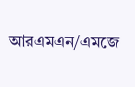আরএমএন/এমজে